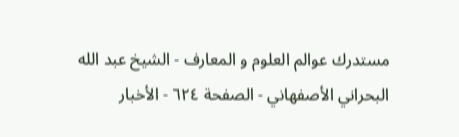مستدرك عوالم العلوم و المعارف - الشيخ عبد الله البحراني الأصفهاني - الصفحة ٦٢٤ - الأخبار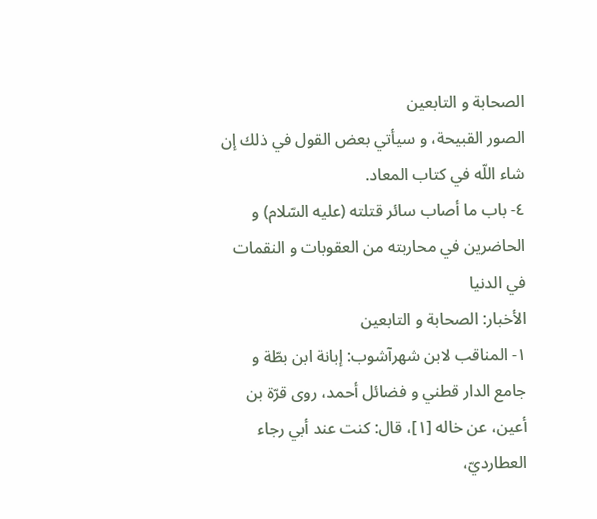الصحابة و التابعين
الصور القبيحة، و سيأتي بعض القول في ذلك إن شاء اللّه في كتاب المعاد.
٤- باب ما أصاب سائر قتلته (عليه السّلام) و الحاضرين في محاربته من العقوبات و النقمات في الدنيا
الأخبار: الصحابة و التابعين
١- المناقب لابن شهرآشوب: إبانة ابن بطّة و جامع الدار قطني و فضائل أحمد، روى قرّة بن أعين، عن خاله [١]، قال: كنت عند أبي رجاء العطارديّ،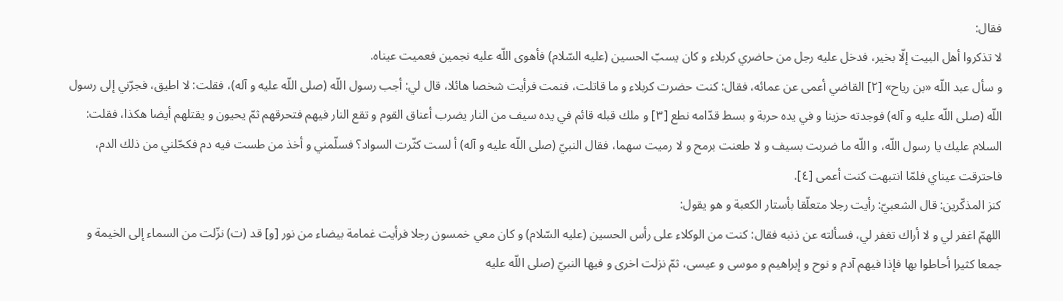فقال:
لا تذكروا أهل البيت إلّا بخير، فدخل عليه رجل من حاضري كربلاء و كان يسبّ الحسين (عليه السّلام) فأهوى اللّه عليه نجمين فعميت عيناه.
و سأل عبد اللّه «بن رياح» [٢] القاضي أعمى عن عمائه، فقال: كنت حضرت كربلاء و ما قاتلت، فنمت فرأيت شخصا هائلا، قال لي: أجب رسول اللّه (صلى اللّه عليه و آله)، فقلت: لا اطيق، فجرّني إلى رسول اللّه (صلى اللّه عليه و آله) فوجدته حزينا و في يده حربة و بسط قدّامه نطع [٣] و ملك قبله قائم في يده سيف من النار يضرب أعناق القوم و تقع النار فيهم فتحرقهم ثمّ يحيون و يقتلهم أيضا هكذا، فقلت: السلام عليك يا رسول اللّه، و اللّه ما ضربت بسيف و لا طعنت برمح و لا رميت سهما، فقال النبيّ (صلى اللّه عليه و آله) أ لست كثّرت السواد؟ فسلّمني و أخذ من طست فيه دم فكحّلني من ذلك الدم، فاحترقت عيناي فلمّا انتبهت كنت أعمى [٤].
كنز المذكّرين: قال الشعبيّ: رأيت رجلا متعلّقا بأستار الكعبة و هو يقول:
اللهمّ اغفر لي و لا أراك تغفر لي، فسألته عن ذنبه فقال: كنت من الوكلاء على رأس الحسين (عليه السّلام) و كان معي خمسون رجلا فرأيت غمامة بيضاء من نور [و] قد (ت) نزّلت من السماء إلى الخيمة و جمعا كثيرا أحاطوا بها فإذا فيهم آدم و نوح و إبراهيم و موسى و عيسى، ثمّ نزلت اخرى و فيها النبيّ (صلى اللّه عليه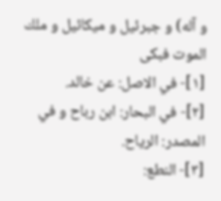و آله) و جبرئيل و ميكائيل و ملك الموت فبكى
[١]- في الاصل: عن خالد.
[٢]- في البحار: ابن رباح و في المصدر: الرياح.
[٣]- النطع: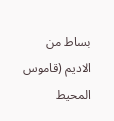بساط من الاديم (قاموس المحيط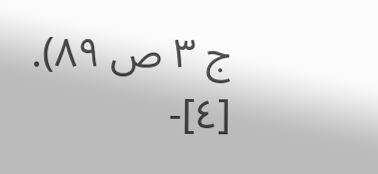ج ٣ ص ٨٩).
[٤]-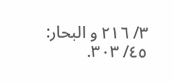٣/ ٢١٦ و البحار: ٤٥/ ٣٠٣.